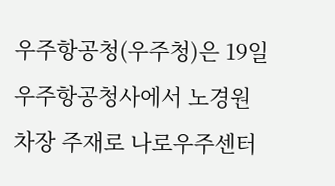우주항공청(우주청)은 19일 우주항공청사에서 노경원 차장 주재로 나로우주센터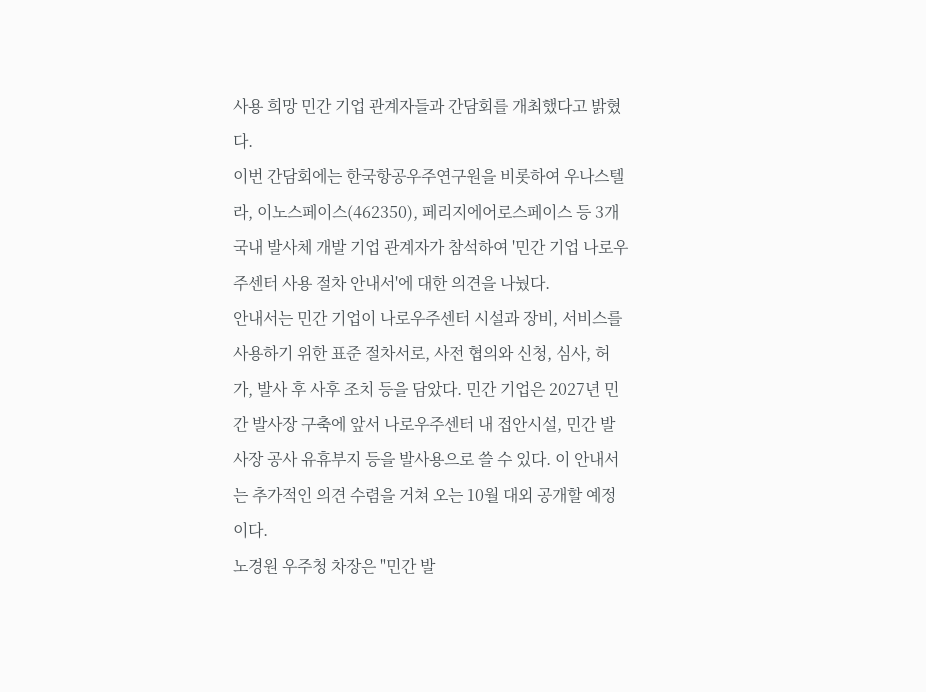사용 희망 민간 기업 관계자들과 간담회를 개최했다고 밝혔다.
이번 간담회에는 한국항공우주연구원을 비롯하여 우나스텔라, 이노스페이스(462350), 페리지에어로스페이스 등 3개 국내 발사체 개발 기업 관계자가 참석하여 '민간 기업 나로우주센터 사용 절차 안내서'에 대한 의견을 나눴다.
안내서는 민간 기업이 나로우주센터 시설과 장비, 서비스를 사용하기 위한 표준 절차서로, 사전 협의와 신청, 심사, 허가, 발사 후 사후 조치 등을 담았다. 민간 기업은 2027년 민간 발사장 구축에 앞서 나로우주센터 내 접안시설, 민간 발사장 공사 유휴부지 등을 발사용으로 쓸 수 있다. 이 안내서는 추가적인 의견 수렴을 거쳐 오는 10월 대외 공개할 예정이다.
노경원 우주청 차장은 "민간 발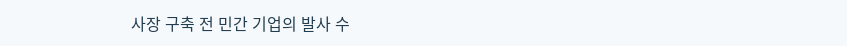사장 구축 전 민간 기업의 발사 수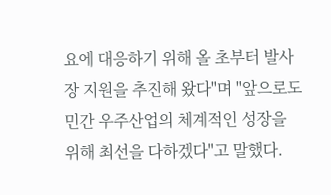요에 대응하기 위해 올 초부터 발사장 지원을 추진해 왔다"며 "앞으로도 민간 우주산업의 체계적인 성장을 위해 최선을 다하겠다"고 말했다.